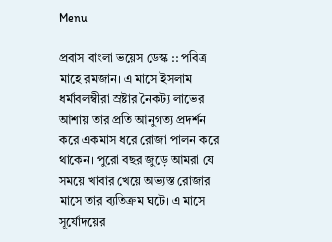Menu

প্রবাস বাংলা ভয়েস ডেস্ক :: পবিত্র মাহে রমজান। এ মাসে ইসলাম ধর্মাবলম্বীরা স্রষ্টার নৈকট্য লাভের আশায় তার প্রতি আনুগত্য প্রদর্শন করে একমাস ধরে রোজা পালন করে থাকেন। পুরো বছর জুড়ে আমরা যে সময়ে খাবার খেয়ে অভ্যস্ত রোজার মাসে তার ব্যতিক্রম ঘটে। এ মাসে সূর্যোদয়ের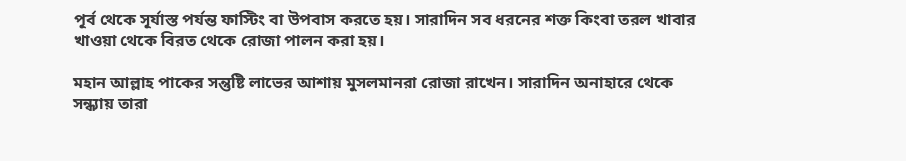পূর্ব থেকে সূর্যাস্ত পর্যন্ত ফাস্টিং বা উপবাস করতে হয়। সারাদিন সব ধরনের শক্ত কিংবা তরল খাবার খাওয়া থেকে বিরত থেকে রোজা পালন করা হয়।

মহান আল্লাহ পাকের সন্তুষ্টি লাভের আশায় মুসলমানরা রোজা রাখেন। সারাদিন অনাহারে থেকে সন্ধ্যায় তারা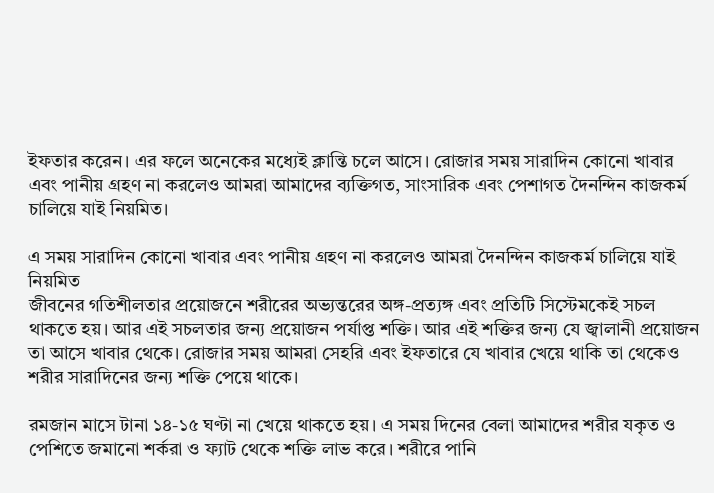ইফতার করেন। এর ফলে অনেকের মধ্যেই ক্লান্তি চলে আসে। রোজার সময় সারাদিন কোনো খাবার এবং পানীয় গ্রহণ না করলেও আমরা আমাদের ব্যক্তিগত, সাংসারিক এবং পেশাগত দৈনন্দিন কাজকর্ম চালিয়ে যাই নিয়মিত।

এ সময় সারাদিন কোনো খাবার এবং পানীয় গ্রহণ না করলেও আমরা দৈনন্দিন কাজকর্ম চালিয়ে যাই নিয়মিত
জীবনের গতিশীলতার প্রয়োজনে শরীরের অভ্যন্তরের অঙ্গ-প্রত্যঙ্গ এবং প্রতিটি সিস্টেমকেই সচল থাকতে হয়। আর এই সচলতার জন্য প্রয়োজন পর্যাপ্ত শক্তি। আর এই শক্তির জন্য যে জ্বালানী প্রয়োজন তা আসে খাবার থেকে। রোজার সময় আমরা সেহরি এবং ইফতারে যে খাবার খেয়ে থাকি তা থেকেও শরীর সারাদিনের জন্য শক্তি পেয়ে থাকে।

রমজান মাসে টানা ১৪-১৫ ঘণ্টা না খেয়ে থাকতে হয়। এ সময় দিনের বেলা আমাদের শরীর যকৃত ও পেশিতে জমানো শর্করা ও ফ্যাট থেকে শক্তি লাভ করে। শরীরে পানি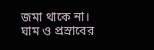জমা থাকে না। ঘাম ও প্রস্রাবের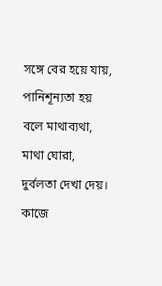সঙ্গে বের হয়ে যায়, পানিশূন্যতা হয় বলে মাথাব্যথা, মাথা ঘোরা, দুর্বলতা দেখা দেয়। কাজে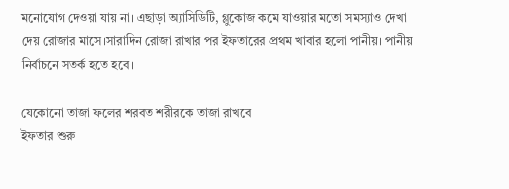মনোযোগ দেওয়া যায় না। এছাড়া অ্যাসিডিটি, গ্লুকোজ কমে যাওয়ার মতো সমস্যাও দেখা দেয় রোজার মাসে।সারাদিন রোজা রাখার পর ইফতারের প্রথম খাবার হলো পানীয়। পানীয় নির্বাচনে সতর্ক হতে হবে।

যেকোনো তাজা ফলের শরবত শরীরকে তাজা রাখবে
ইফতার শুরু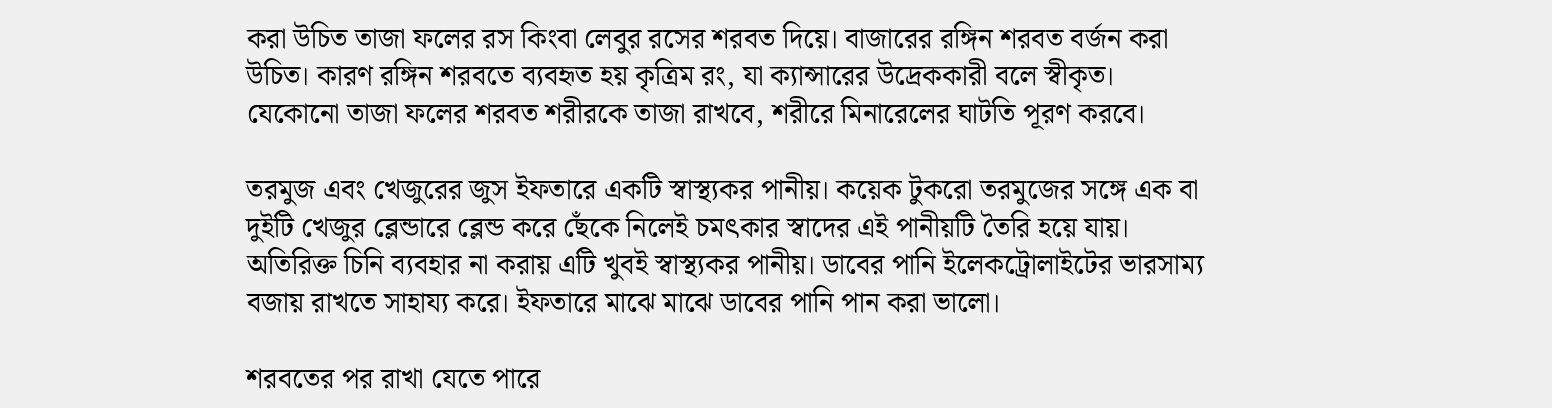করা উচিত তাজা ফলের রস কিংবা লেবুর রসের শরবত দিয়ে। বাজারের রঙ্গিন শরবত বর্জন করা উচিত। কারণ রঙ্গিন শরবতে ব্যবহৃত হয় কৃত্রিম রং, যা ক্যান্সারের উদ্রেককারী বলে স্বীকৃত। যেকোনো তাজা ফলের শরবত শরীরকে তাজা রাখবে, শরীরে মিনারেলের ঘাটতি পূরণ করবে।

তরমুজ এবং খেজুরের জুস ইফতারে একটি স্বাস্থ্যকর পানীয়। কয়েক টুকরো তরমুজের সঙ্গে এক বা দুইটি খেজুর ব্লেন্ডারে ব্লেন্ড করে ছেঁকে নিলেই চমৎকার স্বাদের এই পানীয়টি তৈরি হয়ে যায়। অতিরিক্ত চিনি ব্যবহার না করায় এটি খুবই স্বাস্থ্যকর পানীয়। ডাবের পানি ইলেকট্রোলাইটের ভারসাম্য বজায় রাখতে সাহায্য করে। ইফতারে মাঝে মাঝে ডাবের পানি পান করা ভালো।

শরবতের পর রাখা যেতে পারে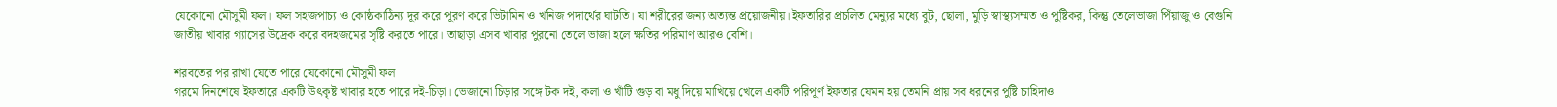যেকোনো মৌসুমী ফল। ফল সহজপাচ্য ও কোষ্ঠকাঠিন্য দূর করে পূরণ করে ভিটামিন ও খনিজ পদার্থের ঘাটতি। যা শরীরের জন্য অত্যন্ত প্রয়োজনীয়।ইফতারির প্রচলিত মেন্যুর মধ্যে বুট, ছোলা, মুড়ি স্বাস্থ্যসম্মত ও পুষ্টিকর, কিন্তু তেলেভাজা পিঁয়াজু ও বেগুনি জাতীয় খাবার গ্যাসের উদ্রেক করে বদহজমের সৃষ্টি করতে পারে। তাছাড়া এসব খাবার পুরনো তেলে ভাজা হলে ক্ষতির পরিমাণ আরও বেশি।

শরবতের পর রাখা যেতে পারে যেকোনো মৌসুমী ফল
গরমে দিনশেষে ইফতারে একটি উৎকৃষ্ট খাবার হতে পারে দই-চিড়া। ভেজানো চিড়ার সঙ্গে টক দই, কলা ও খাঁটি গুড় বা মধু দিয়ে মাখিয়ে খেলে একটি পরিপূর্ণ ইফতার যেমন হয় তেমনি প্রায় সব ধরনের পুষ্টি চাহিদাও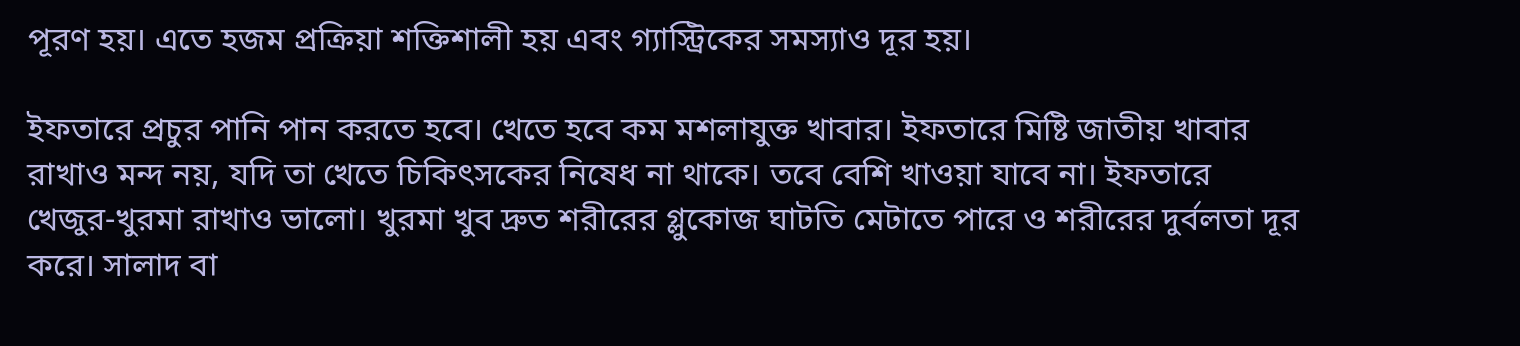পূরণ হয়। এতে হজম প্রক্রিয়া শক্তিশালী হয় এবং গ্যাস্ট্রিকের সমস্যাও দূর হয়।

ইফতারে প্রচুর পানি পান করতে হবে। খেতে হবে কম মশলাযুক্ত খাবার। ইফতারে মিষ্টি জাতীয় খাবার রাখাও মন্দ নয়, যদি তা খেতে চিকিৎসকের নিষেধ না থাকে। তবে বেশি খাওয়া যাবে না। ইফতারে খেজুর-খুরমা রাখাও ভালো। খুরমা খুব দ্রুত শরীরের গ্লুকোজ ঘাটতি মেটাতে পারে ও শরীরের দুর্বলতা দূর করে। সালাদ বা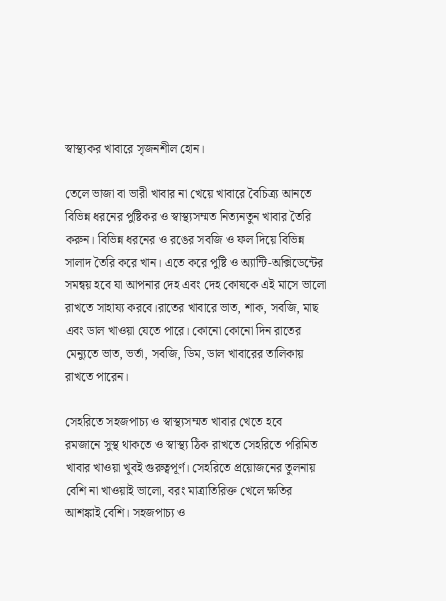স্বাস্থ্যকর খাবারে সৃজনশীল হোন।

তেলে ভাজা বা ভারী খাবার না খেয়ে খাবারে বৈচিত্র্য আনতে বিভিন্ন ধরনের পুষ্টিকর ও স্বাস্থ্যসম্মত নিত্যনতুন খাবার তৈরি করুন। বিভিন্ন ধরনের ও রঙের সবজি ও ফল দিয়ে বিভিন্ন সালাদ তৈরি করে খান। এতে করে পুষ্টি ও অ্যান্টি-অক্সিডেন্টের সমন্বয় হবে যা আপনার দেহ এবং দেহ কোষকে এই মাসে ভালো রাখতে সাহায্য করবে।রাতের খাবারে ভাত, শাক, সবজি, মাছ এবং ডাল খাওয়া যেতে পারে। কোনো কোনো দিন রাতের মেন্যুতে ভাত, ভর্তা, সবজি, ডিম, ডাল খাবারের তালিকায় রাখতে পারেন।

সেহরিতে সহজপাচ্য ও স্বাস্থ্যসম্মত খাবার খেতে হবে
রমজানে সুস্থ থাকতে ও স্বাস্থ্য ঠিক রাখতে সেহরিতে পরিমিত খাবার খাওয়া খুবই গুরুত্বপূর্ণ। সেহরিতে প্রয়োজনের তুলনায় বেশি না খাওয়াই ভালো, বরং মাত্রাতিরিক্ত খেলে ক্ষতির আশঙ্কাই বেশি। সহজপাচ্য ও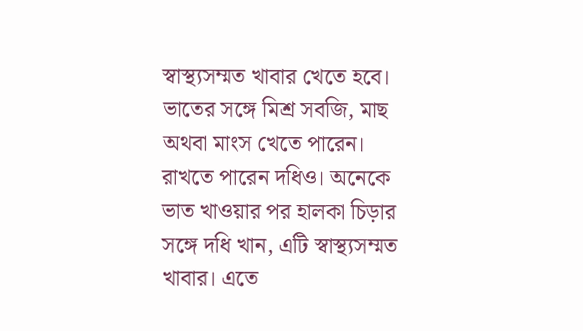স্বাস্থ্যসম্মত খাবার খেতে হবে। ভাতের সঙ্গে মিশ্র সবজি, মাছ অথবা মাংস খেতে পারেন। রাখতে পারেন দধিও। অনেকে ভাত খাওয়ার পর হালকা চিড়ার সঙ্গে দধি খান, এটি স্বাস্থ্যসম্মত খাবার। এতে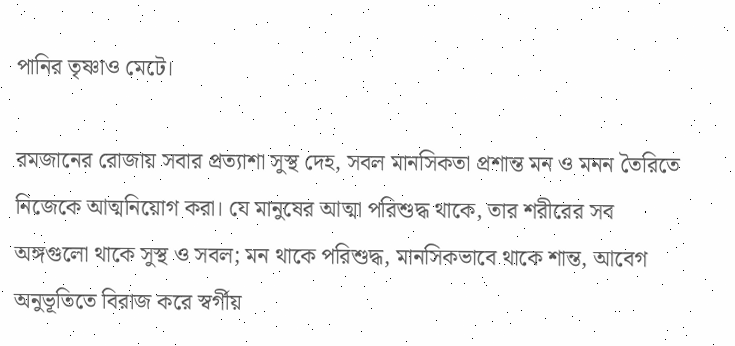পানির তৃষ্ণাও মেটে।

রমজানের রোজায় সবার প্রত্যাশা সুস্থ দেহ, সবল মানসিকতা প্রশান্ত মন ও মনন তৈরিতে নিজেকে আত্মনিয়োগ করা। যে মানুষের আত্মা পরিশুদ্ধ থাকে, তার শরীরের সব অঙ্গগুলো থাকে সুস্থ ও সবল; মন থাকে পরিশুদ্ধ, মানসিকভাবে থাকে শান্ত, আবেগ অনুভূতিতে বিরাজ করে স্বর্গীয়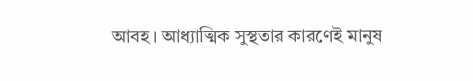আবহ। আধ্যাত্মিক সুস্থতার কারণেই মানুষ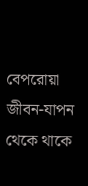বেপরোয়া জীবন-যাপন থেকে থাকে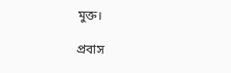মুক্ত।

প্রবাস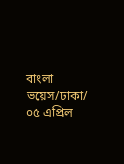বাংলা ভয়েস/ঢাকা/ ০৫ এপ্রিল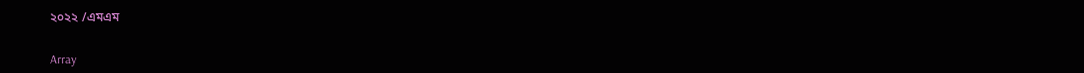২০২২ /এমএম


Array